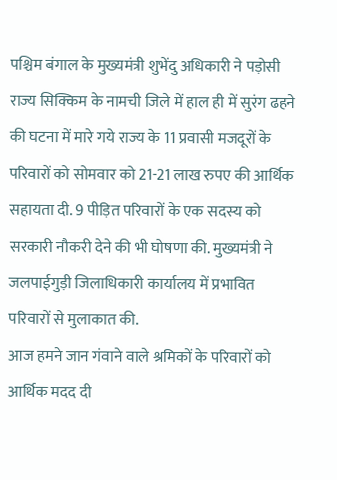पश्चिम बंगाल के मुख्यमंत्री शुभेंदु अधिकारी ने पड़ोसी राज्य सिक्किम के नामची जिले में हाल ही में सुरंग ढहने की घटना में मारे गये राज्य के 11 प्रवासी मजदूरों के परिवारों को सोमवार को 21-21 लाख रुपए की आर्थिक सहायता दी. 9 पीड़ित परिवारों के एक सदस्य को सरकारी नौकरी देने की भी घोषणा की. मुख्यमंत्री ने जलपाईगुड़ी जिलाधिकारी कार्यालय में प्रभावित परिवारों से मुलाकात की.
आज हमने जान गंवाने वाले श्रमिकों के परिवारों को आर्थिक मदद दी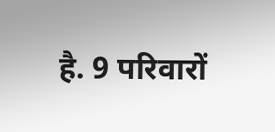है. 9 परिवारों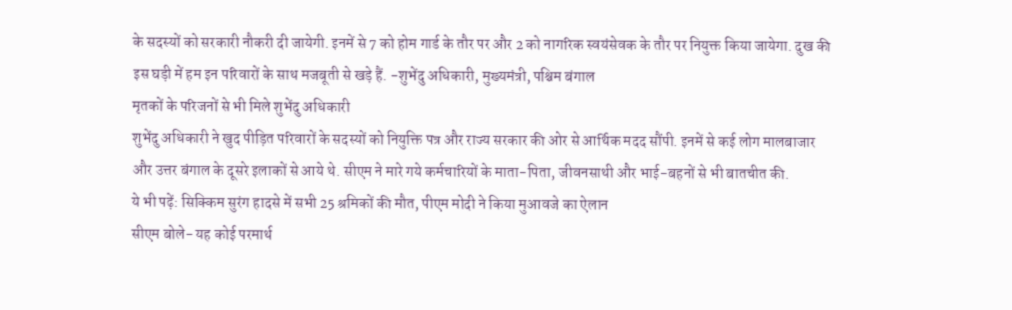के सदस्यों को सरकारी नौकरी दी जायेगी. इनमें से 7 को होम गार्ड के तौर पर और 2 को नागरिक स्वयंसेवक के तौर पर नियुक्त किया जायेगा. दुख की इस घड़ी में हम इन परिवारों के साथ मजबूती से खड़े हैं. -शुभेंदु अधिकारी, मुख्यमंत्री, पश्चिम बंगाल
मृतकों के परिजनों से भी मिले शुभेंदु अधिकारी
शुभेंदु अधिकारी ने खुद पीड़ित परिवारों के सदस्यों को नियुक्ति पत्र और राज्य सरकार की ओर से आर्थिक मदद सौंपी. इनमें से कई लोग मालबाजार और उत्तर बंगाल के दूसरे इलाकों से आये थे. सीएम ने मारे गये कर्मचारियों के माता-पिता, जीवनसाथी और भाई-बहनों से भी बातचीत की.
ये भी पढ़ें: सिक्किम सुरंग हादसे में सभी 25 श्रमिकों की मौत, पीएम मोदी ने किया मुआवजे का ऐलान
सीएम बोले- यह कोई परमार्थ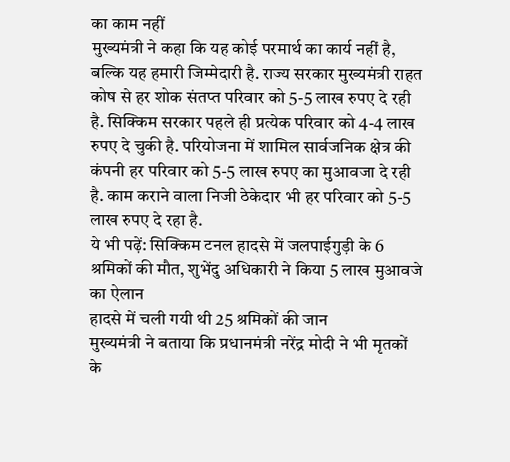का काम नहीं
मुख्यमंत्री ने कहा कि यह कोई परमार्थ का कार्य नहीं है, बल्कि यह हमारी जिम्मेदारी है. राज्य सरकार मुख्यमंत्री राहत कोष से हर शोक संतप्त परिवार को 5-5 लाख रुपए दे रही है. सिक्किम सरकार पहले ही प्रत्येक परिवार को 4-4 लाख रुपए दे चुकी है. परियोजना में शामिल सार्वजनिक क्षेत्र की कंपनी हर परिवार को 5-5 लाख रुपए का मुआवजा दे रही है. काम कराने वाला निजी ठेकेदार भी हर परिवार को 5-5 लाख रुपए दे रहा है.
ये भी पढ़ें: सिक्किम टनल हादसे में जलपाईगुड़ी के 6 श्रमिकों की मौत, शुभेंदु अधिकारी ने किया 5 लाख मुआवजे का ऐलान
हादसे में चली गयी थी 25 श्रमिकों की जान
मुख्यमंत्री ने बताया कि प्रधानमंत्री नरेंद्र मोदी ने भी मृतकों के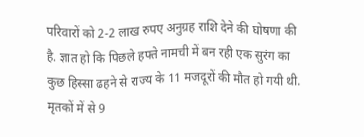परिवारों को 2-2 लाख रुपए अनुग्रह राशि देने की घोषणा की है. ज्ञात हो कि पिछले हफ्ते नामची में बन रही एक सुरंग का कुछ हिस्सा ढहने से राज्य के 11 मजदूरों की मौत हो गयी थी. मृतकों में से 9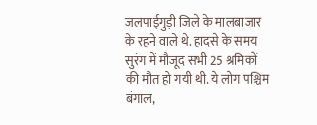जलपाईगुड़ी जिले के मालबाजार के रहने वाले थे. हादसे के समय सुरंग में मौजूद सभी 25 श्रमिकों की मौत हो गयी थी. ये लोग पश्चिम बंगाल,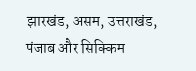झारखंड, असम, उत्तराखंड, पंजाब और सिक्किम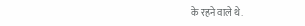के रहने वाले थे.